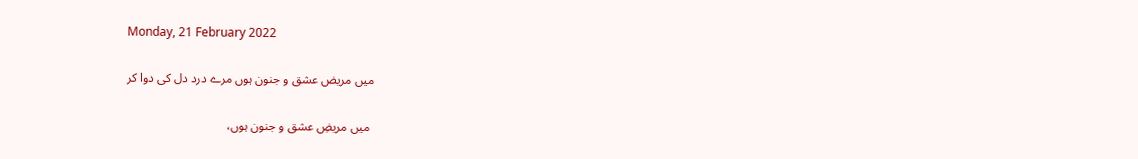Monday, 21 February 2022

میں مریض عشق و جنون ہوں مرے درد دل کی دوا کر

 میں مریضِ عشق و جنون ہوں،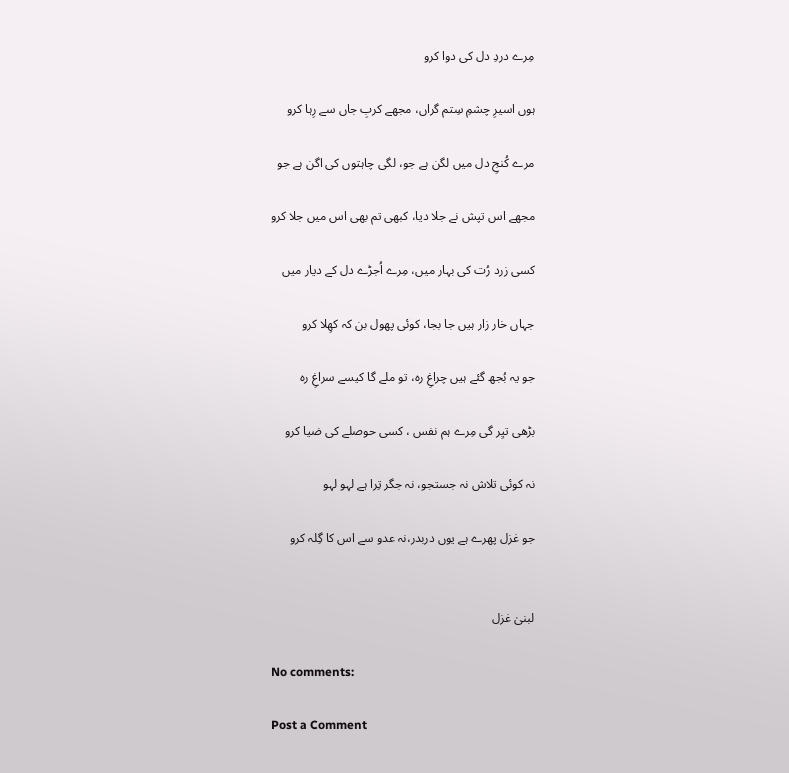مِرے دردِ دل کی دوا کرو

ہوں اسیرِ چشمِ سِتم گراں، مجھے کربِ جاں سے رِہا کرو

مرے کُنجِ دل میں لگن ہے جو، لگی چاہتوں کی اگن ہے جو

مجھے اس تپش نے جلا دیا، کبھی تم بھی اس میں جلا کرو

کسی زرد رُت کی بہار میں، مِرے اُجڑے دل کے دیار میں

جہاں خار زار ہیں جا بجا، کوئی پھول بن کہ کھِلا کرو

جو یہ بُجھ گئے ہیں چراغِ رہ، تو ملے گا کیسے سراغِ رہ

بڑھی تیِر گی مِرے ہم نفس ، کسی حوصلے کی ضیا کرو

نہ کوئی تلاش نہ جستجو، نہ جگر تِرا ہے لہو لہو

جو غزل پھرے ہے یوں دربدر،نہ عدو سے اس کا گِلہ کرو


لبنیٰ غزل

No comments:

Post a Comment